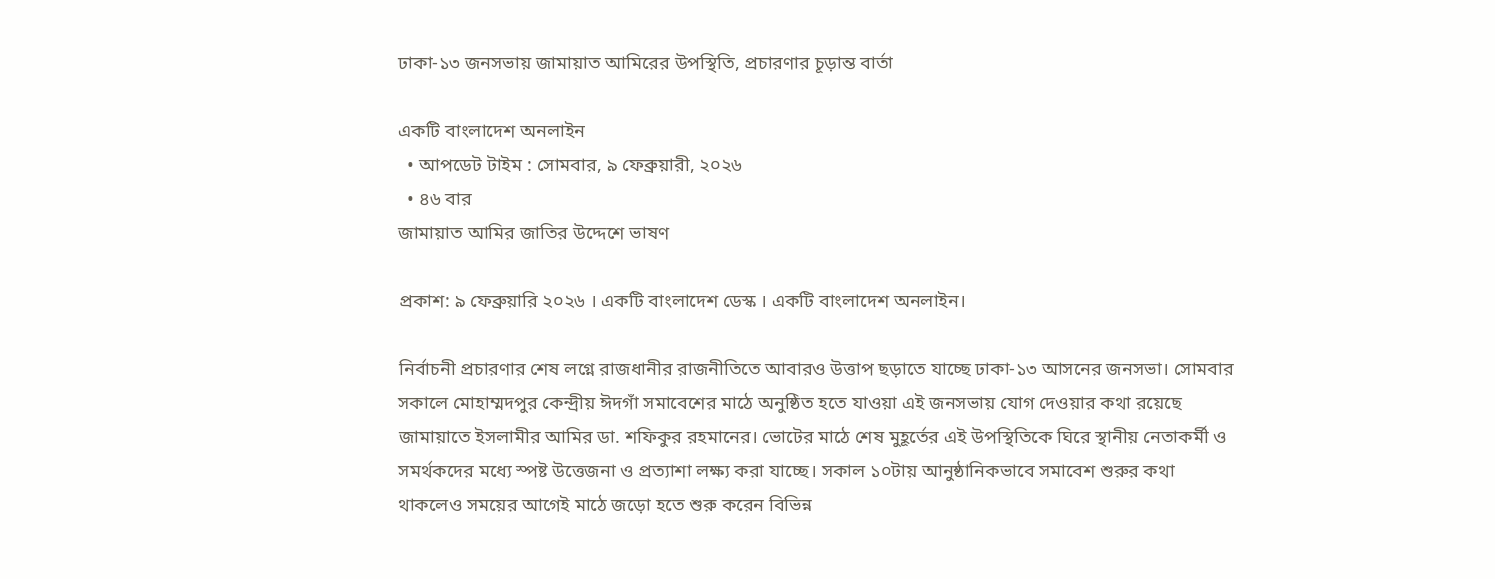ঢাকা-১৩ জনসভায় জামায়াত আমিরের উপস্থিতি, প্রচারণার চূড়ান্ত বার্তা

একটি বাংলাদেশ অনলাইন
  • আপডেট টাইম : সোমবার, ৯ ফেব্রুয়ারী, ২০২৬
  • ৪৬ বার
জামায়াত আমির জাতির উদ্দেশে ভাষণ

প্রকাশ: ৯ ফেব্রুয়ারি ২০২৬ । একটি বাংলাদেশ ডেস্ক । একটি বাংলাদেশ অনলাইন।

নির্বাচনী প্রচারণার শেষ লগ্নে রাজধানীর রাজনীতিতে আবারও উত্তাপ ছড়াতে যাচ্ছে ঢাকা-১৩ আসনের জনসভা। সোমবার সকালে মোহাম্মদপুর কেন্দ্রীয় ঈদগাঁ সমাবেশের মাঠে অনুষ্ঠিত হতে যাওয়া এই জনসভায় যোগ দেওয়ার কথা রয়েছে জামায়াতে ইসলামীর আমির ডা. শফিকুর রহমানের। ভোটের মাঠে শেষ মুহূর্তের এই উপস্থিতিকে ঘিরে স্থানীয় নেতাকর্মী ও সমর্থকদের মধ্যে স্পষ্ট উত্তেজনা ও প্রত্যাশা লক্ষ্য করা যাচ্ছে। সকাল ১০টায় আনুষ্ঠানিকভাবে সমাবেশ শুরুর কথা থাকলেও সময়ের আগেই মাঠে জড়ো হতে শুরু করেন বিভিন্ন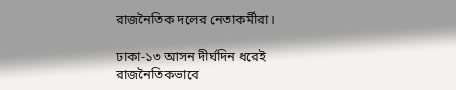রাজনৈতিক দলের নেতাকর্মীরা।

ঢাকা-১৩ আসন দীর্ঘদিন ধরেই রাজনৈতিকভাবে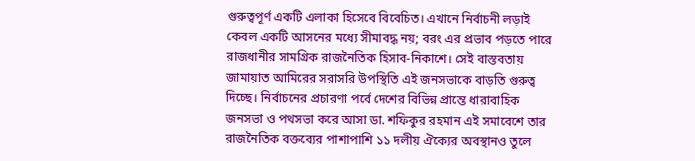গুরুত্বপূর্ণ একটি এলাকা হিসেবে বিবেচিত। এখানে নির্বাচনী লড়াই কেবল একটি আসনের মধ্যে সীমাবদ্ধ নয়; বরং এর প্রভাব পড়তে পারে রাজধানীর সামগ্রিক রাজনৈতিক হিসাব-নিকাশে। সেই বাস্তবতায় জামায়াত আমিরের সরাসরি উপস্থিতি এই জনসভাকে বাড়তি গুরুত্ব দিচ্ছে। নির্বাচনের প্রচারণা পর্বে দেশের বিভিন্ন প্রান্তে ধারাবাহিক জনসভা ও পথসভা করে আসা ডা. শফিকুর রহমান এই সমাবেশে তার রাজনৈতিক বক্তব্যের পাশাপাশি ১১ দলীয় ঐক্যের অবস্থানও তুলে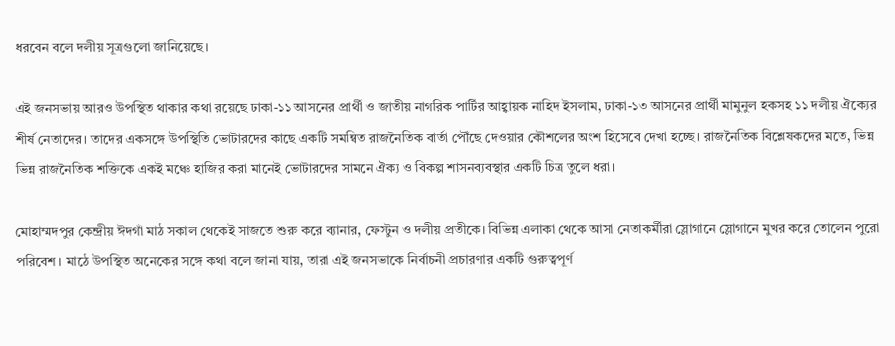ধরবেন বলে দলীয় সূত্রগুলো জানিয়েছে।

এই জনসভায় আরও উপস্থিত থাকার কথা রয়েছে ঢাকা-১১ আসনের প্রার্থী ও জাতীয় নাগরিক পার্টির আহ্বায়ক নাহিদ ইসলাম, ঢাকা-১৩ আসনের প্রার্থী মামুনুল হকসহ ১১ দলীয় ঐক্যের শীর্ষ নেতাদের। তাদের একসঙ্গে উপস্থিতি ভোটারদের কাছে একটি সমন্বিত রাজনৈতিক বার্তা পৌঁছে দেওয়ার কৌশলের অংশ হিসেবে দেখা হচ্ছে। রাজনৈতিক বিশ্লেষকদের মতে, ভিন্ন ভিন্ন রাজনৈতিক শক্তিকে একই মঞ্চে হাজির করা মানেই ভোটারদের সামনে ঐক্য ও বিকল্প শাসনব্যবস্থার একটি চিত্র তুলে ধরা।

মোহাম্মদপুর কেন্দ্রীয় ঈদগাঁ মাঠ সকাল থেকেই সাজতে শুরু করে ব্যানার, ফেস্টুন ও দলীয় প্রতীকে। বিভিন্ন এলাকা থেকে আসা নেতাকর্মীরা স্লোগানে স্লোগানে মুখর করে তোলেন পুরো পরিবেশ। মাঠে উপস্থিত অনেকের সঙ্গে কথা বলে জানা যায়, তারা এই জনসভাকে নির্বাচনী প্রচারণার একটি গুরুত্বপূর্ণ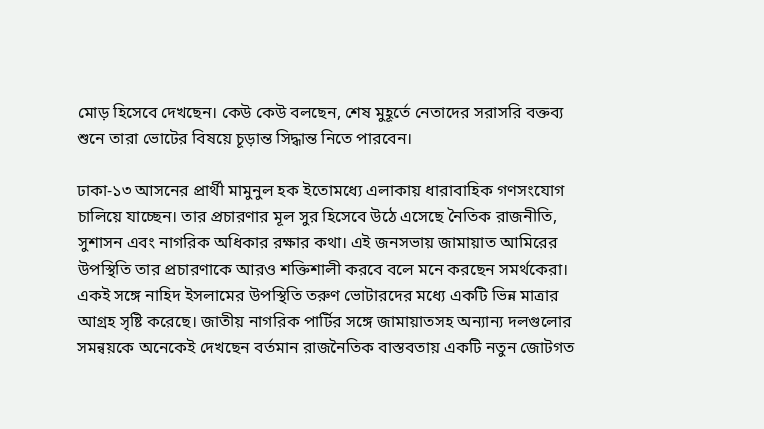মোড় হিসেবে দেখছেন। কেউ কেউ বলছেন, শেষ মুহূর্তে নেতাদের সরাসরি বক্তব্য শুনে তারা ভোটের বিষয়ে চূড়ান্ত সিদ্ধান্ত নিতে পারবেন।

ঢাকা-১৩ আসনের প্রার্থী মামুনুল হক ইতোমধ্যে এলাকায় ধারাবাহিক গণসংযোগ চালিয়ে যাচ্ছেন। তার প্রচারণার মূল সুর হিসেবে উঠে এসেছে নৈতিক রাজনীতি, সুশাসন এবং নাগরিক অধিকার রক্ষার কথা। এই জনসভায় জামায়াত আমিরের উপস্থিতি তার প্রচারণাকে আরও শক্তিশালী করবে বলে মনে করছেন সমর্থকেরা। একই সঙ্গে নাহিদ ইসলামের উপস্থিতি তরুণ ভোটারদের মধ্যে একটি ভিন্ন মাত্রার আগ্রহ সৃষ্টি করেছে। জাতীয় নাগরিক পার্টির সঙ্গে জামায়াতসহ অন্যান্য দলগুলোর সমন্বয়কে অনেকেই দেখছেন বর্তমান রাজনৈতিক বাস্তবতায় একটি নতুন জোটগত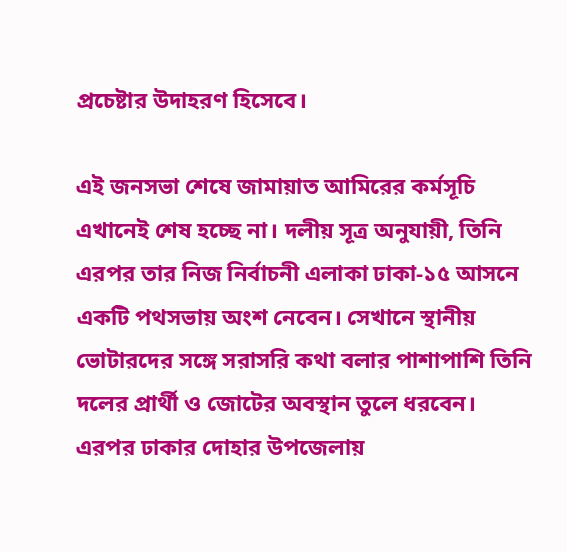প্রচেষ্টার উদাহরণ হিসেবে।

এই জনসভা শেষে জামায়াত আমিরের কর্মসূচি এখানেই শেষ হচ্ছে না। দলীয় সূত্র অনুযায়ী, তিনি এরপর তার নিজ নির্বাচনী এলাকা ঢাকা-১৫ আসনে একটি পথসভায় অংশ নেবেন। সেখানে স্থানীয় ভোটারদের সঙ্গে সরাসরি কথা বলার পাশাপাশি তিনি দলের প্রার্থী ও জোটের অবস্থান তুলে ধরবেন। এরপর ঢাকার দোহার উপজেলায়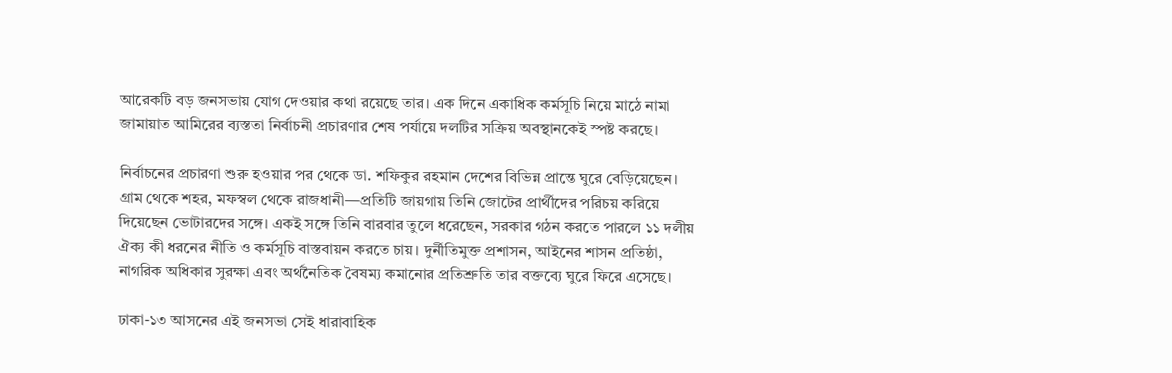আরেকটি বড় জনসভায় যোগ দেওয়ার কথা রয়েছে তার। এক দিনে একাধিক কর্মসূচি নিয়ে মাঠে নামা জামায়াত আমিরের ব্যস্ততা নির্বাচনী প্রচারণার শেষ পর্যায়ে দলটির সক্রিয় অবস্থানকেই স্পষ্ট করছে।

নির্বাচনের প্রচারণা শুরু হওয়ার পর থেকে ডা. শফিকুর রহমান দেশের বিভিন্ন প্রান্তে ঘুরে বেড়িয়েছেন। গ্রাম থেকে শহর, মফস্বল থেকে রাজধানী—প্রতিটি জায়গায় তিনি জোটের প্রার্থীদের পরিচয় করিয়ে দিয়েছেন ভোটারদের সঙ্গে। একই সঙ্গে তিনি বারবার তুলে ধরেছেন, সরকার গঠন করতে পারলে ১১ দলীয় ঐক্য কী ধরনের নীতি ও কর্মসূচি বাস্তবায়ন করতে চায়। দুর্নীতিমুক্ত প্রশাসন, আইনের শাসন প্রতিষ্ঠা, নাগরিক অধিকার সুরক্ষা এবং অর্থনৈতিক বৈষম্য কমানোর প্রতিশ্রুতি তার বক্তব্যে ঘুরে ফিরে এসেছে।

ঢাকা-১৩ আসনের এই জনসভা সেই ধারাবাহিক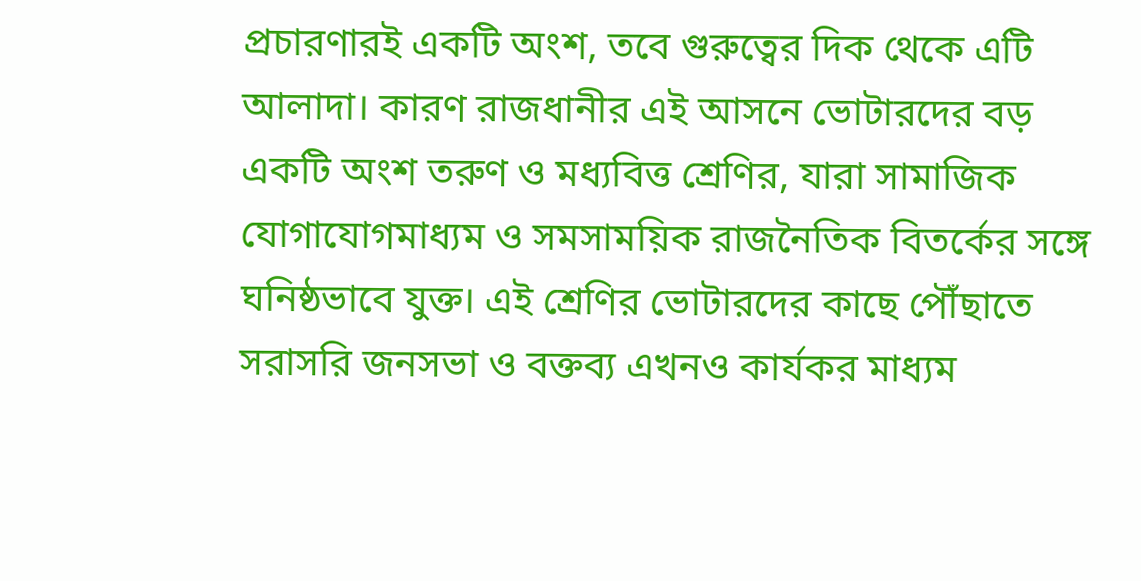প্রচারণারই একটি অংশ, তবে গুরুত্বের দিক থেকে এটি আলাদা। কারণ রাজধানীর এই আসনে ভোটারদের বড় একটি অংশ তরুণ ও মধ্যবিত্ত শ্রেণির, যারা সামাজিক যোগাযোগমাধ্যম ও সমসাময়িক রাজনৈতিক বিতর্কের সঙ্গে ঘনিষ্ঠভাবে যুক্ত। এই শ্রেণির ভোটারদের কাছে পৌঁছাতে সরাসরি জনসভা ও বক্তব্য এখনও কার্যকর মাধ্যম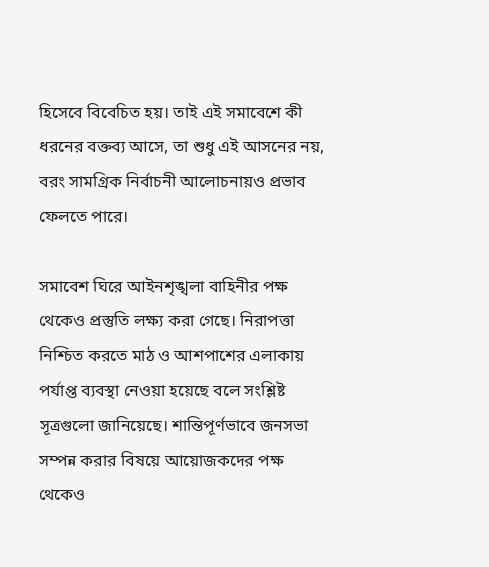হিসেবে বিবেচিত হয়। তাই এই সমাবেশে কী ধরনের বক্তব্য আসে, তা শুধু এই আসনের নয়, বরং সামগ্রিক নির্বাচনী আলোচনায়ও প্রভাব ফেলতে পারে।

সমাবেশ ঘিরে আইনশৃঙ্খলা বাহিনীর পক্ষ থেকেও প্রস্তুতি লক্ষ্য করা গেছে। নিরাপত্তা নিশ্চিত করতে মাঠ ও আশপাশের এলাকায় পর্যাপ্ত ব্যবস্থা নেওয়া হয়েছে বলে সংশ্লিষ্ট সূত্রগুলো জানিয়েছে। শান্তিপূর্ণভাবে জনসভা সম্পন্ন করার বিষয়ে আয়োজকদের পক্ষ থেকেও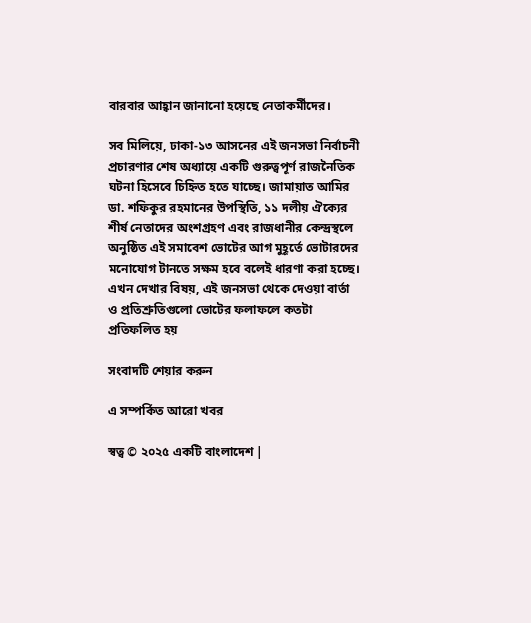বারবার আহ্বান জানানো হয়েছে নেতাকর্মীদের।

সব মিলিয়ে, ঢাকা-১৩ আসনের এই জনসভা নির্বাচনী প্রচারণার শেষ অধ্যায়ে একটি গুরুত্বপূর্ণ রাজনৈতিক ঘটনা হিসেবে চিহ্নিত হতে যাচ্ছে। জামায়াত আমির ডা. শফিকুর রহমানের উপস্থিতি, ১১ দলীয় ঐক্যের শীর্ষ নেতাদের অংশগ্রহণ এবং রাজধানীর কেন্দ্রস্থলে অনুষ্ঠিত এই সমাবেশ ভোটের আগ মুহূর্তে ভোটারদের মনোযোগ টানতে সক্ষম হবে বলেই ধারণা করা হচ্ছে। এখন দেখার বিষয়, এই জনসভা থেকে দেওয়া বার্তা ও প্রতিশ্রুতিগুলো ভোটের ফলাফলে কতটা প্রতিফলিত হয়

সংবাদটি শেয়ার করুন

এ সম্পর্কিত আরো খবর

স্বত্ব © ২০২৫ একটি বাংলাদেশ |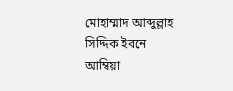মোহাম্মাদ আব্দুল্লাহ সিদ্দিক ইবনে আম্বিয়া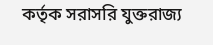কর্তৃক সরাসরি যুক্তরাজ্য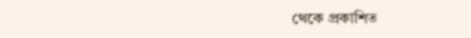থেকে প্রকাশিত